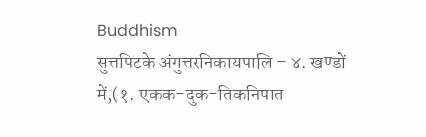Buddhism
सुत्तपिटके अंगुत्तरनिकायपालि – ४. खण्डों में,(१. एकक-दुक-तिकनिपात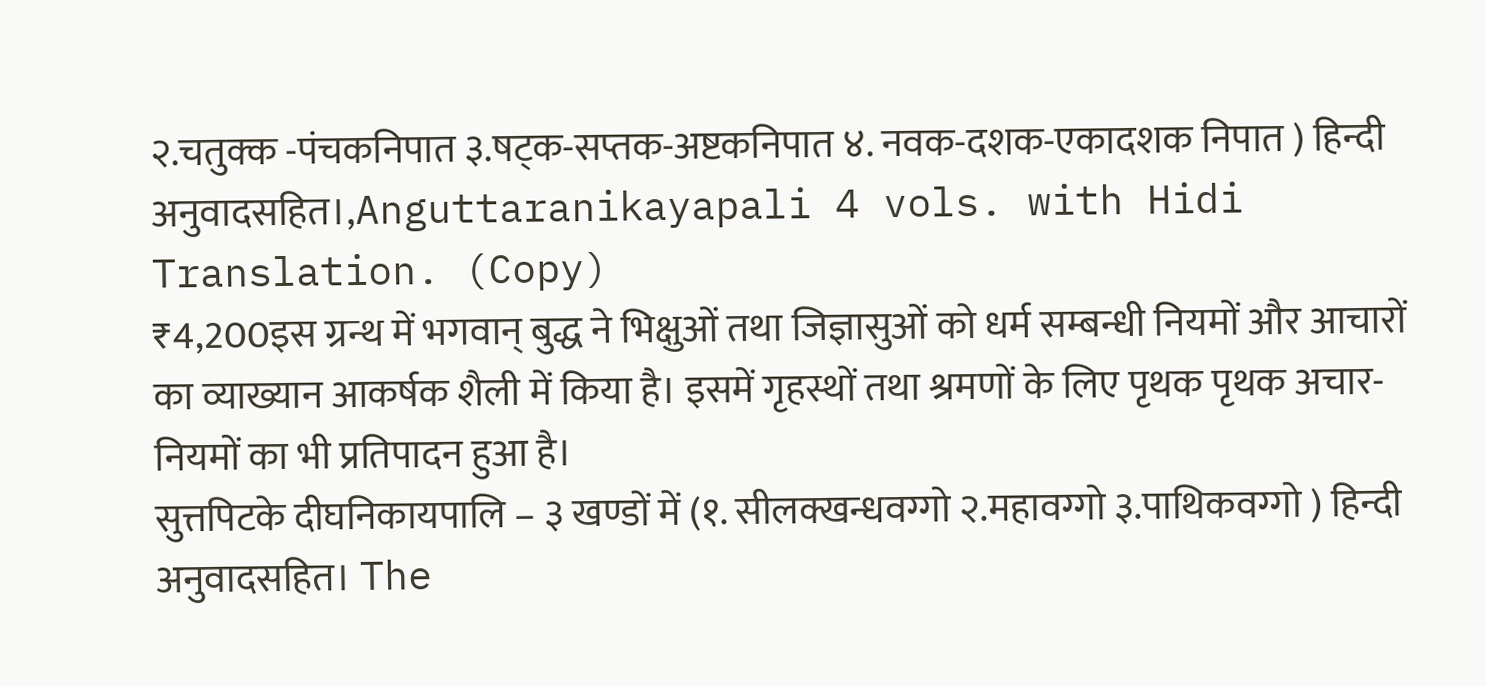२.चतुक्क -पंचकनिपात ३.षट्क-सप्तक-अष्टकनिपात ४. नवक-दशक-एकादशक निपात ) हिन्दी अनुवादसहित।,Anguttaranikayapali 4 vols. with Hidi Translation. (Copy)
₹4,200इस ग्रन्थ में भगवान् बुद्ध ने भिक्षुओं तथा जिज्ञासुओं को धर्म सम्बन्धी नियमों और आचारों का व्याख्यान आकर्षक शैली में किया है। इसमें गृहस्थों तथा श्रमणों के लिए पृथक पृथक अचार-नियमों का भी प्रतिपादन हुआ है।
सुत्तपिटके दीघनिकायपालि – ३ खण्डों में (१. सीलक्खन्धवग्गो २.महावग्गो ३.पाथिकवग्गो ) हिन्दी अनुवादसहित। The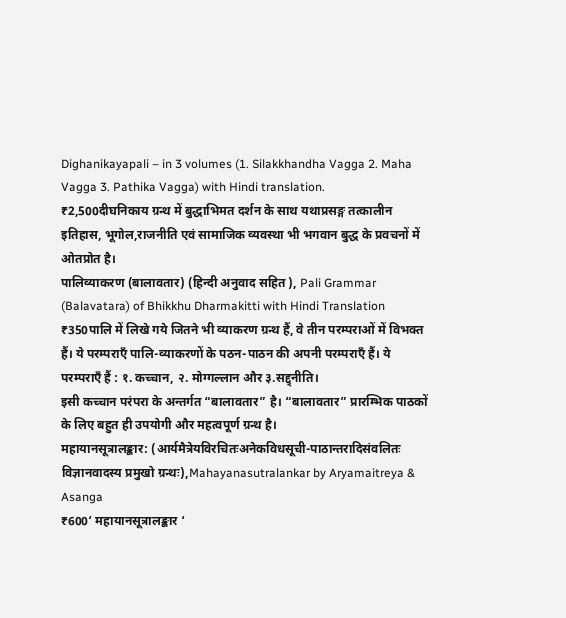Dighanikayapali – in 3 volumes (1. Silakkhandha Vagga 2. Maha Vagga 3. Pathika Vagga) with Hindi translation.
₹2,500दीघनिकाय ग्रन्थ में बुद्धाभिमत दर्शन के साथ यथाप्रसङ्ग तत्कालीन इतिहास, भूगोल,राजनीति एवं सामाजिक व्यवस्था भी भगवान बुद्ध के प्रवचनों में ओतप्रोत है।
पालिव्याकरण (बालावतार) (हिन्दी अनुवाद सहित ), Pali Grammar (Balavatara) of Bhikkhu Dharmakitti with Hindi Translation
₹350पालि में लिखे गये जितने भी व्याकरण ग्रन्थ हैं, वे तीन परम्पराओं में विभक्त हैं। ये परम्पराएँ पालि-व्याकरणों के पठन-पाठन की अपनी परम्पराएँ हैं। ये परम्पराएँ हैं : १. कच्चान, २. मोग्गल्लान और ३.सद्द्नीति।
इसी कच्चान परंपरा के अन्तर्गत “बालावतार” है। “बालावतार” प्रारम्भिक पाठकों के लिए बहुत ही उपयोगी और महत्वपूर्ण ग्रन्थ है।
महायानसूत्रालङ्कार: (आर्यमैत्रेयविरचितःअनेकविधसूची-पाठान्तरादिसंवलितः विज्ञानवादस्य प्रमुखो ग्रन्थः),Mahayanasutralankar by Aryamaitreya & Asanga
₹600‘ महायानसूत्रालङ्कार ‘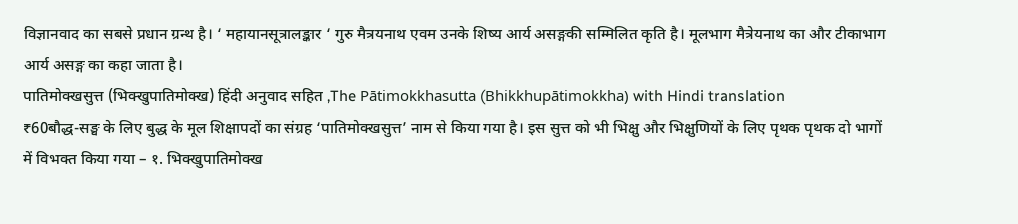विज्ञानवाद का सबसे प्रधान ग्रन्थ है। ‘ महायानसूत्रालङ्कार ‘ गुरु मैत्रयनाथ एवम उनके शिष्य आर्य असङ्गकी सम्मिलित कृति है। मूलभाग मैत्रेयनाथ का और टीकाभाग आर्य असङ्ग का कहा जाता है।
पातिमोक्खसुत्त (भिक्खुपातिमोक्ख) हिंदी अनुवाद सहित ,The Pātimokkhasutta (Bhikkhupātimokkha) with Hindi translation
₹60बौद्ध-सङ्घ के लिए बुद्ध के मूल शिक्षापदों का संग्रह ‘पातिमोक्खसुत्त’ नाम से किया गया है। इस सुत्त को भी भिक्षु और भिक्षुणियों के लिए पृथक पृथक दो भागों में विभक्त किया गया – १. भिक्खुपातिमोक्ख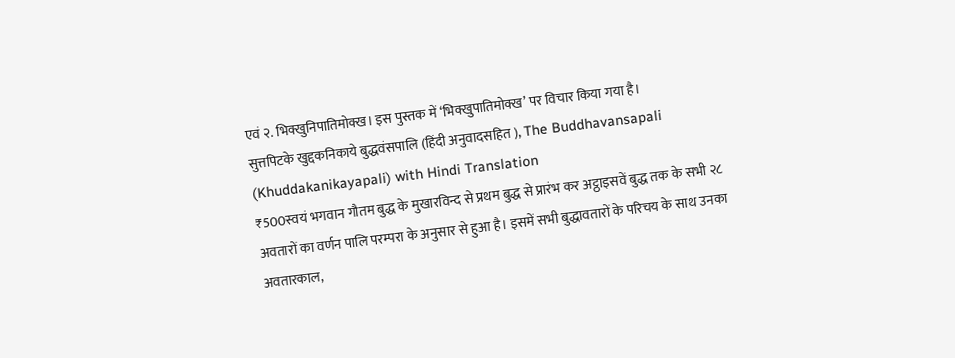एवं २. भिक्खुनिपातिमोक्ख। इस पुस्तक में ‘भिक्खुपातिमोक्ख’ पर विचार किया गया है।
सुत्तपिटके खुद्दकनिकाये बुद्धवंसपालि (हिंदी अनुवादसहित ), The Buddhavansapali (Khuddakanikayapali) with Hindi Translation
₹500स्वयं भगवान गौतम बुद्ध के मुखारविन्द से प्रथम बुद्ध से प्रारंभ कर अट्ठाइसवें बुद्ध तक के सभी २८ अवतारों का वर्णन पालि परम्परा के अनुसार से हुआ है। इसमें सभी बुद्धावतारों के परिचय के साथ उनका अवतारकाल,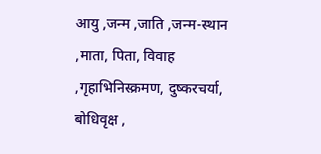आयु ,जन्म ,जाति ,जन्म-स्थान ,माता, पिता, विवाह ,गृहाभिनिस्क्रमण, दुष्करचर्या, बोधिवृक्ष ,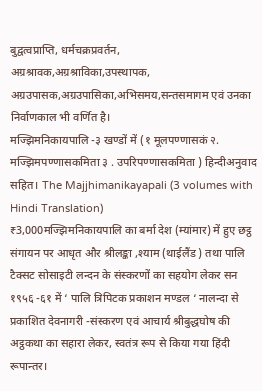बुद्वत्वप्राप्ति, धर्मचक्रप्रवर्तन, अग्रश्रावक,अग्रश्राविका,उपस्थापक, अग्रउपासक,अग्रउपासिका,अभिसमय,सन्तसमागम एवं उनका निर्वाणकाल भी वर्णित है।
मज्झिमनिकायपालि -३ खण्डों में (१ मूलपण्णासकं २. मज्झिमपण्णासकमिता ३ . उपरिपण्णासकमिता ) हिन्दीअनुवाद सहित। The Majjhimanikayapali (3 volumes with Hindi Translation)
₹3,000मज्झिमनिकायपालि का बर्मा देश (म्यांमार) में हुए छट्ठ संगायन पर आधृत और श्रीलङ्का ,श्याम (थाईलैंड ) तथा पालि टैक्सट सोसाइटी लन्दन के संस्करणों का सहयोग लेकर सन १९५६ -६१ में ‘ पालि त्रिपिटक प्रकाशन मण्डल ‘ नालन्दा से प्रकाशित देवनागरी -संस्करण एवं आचार्य श्रीबुद्धघोष की अट्ठकथा का सहारा लेकर, स्वतंत्र रूप से किया गया हिंदी रूपान्तर।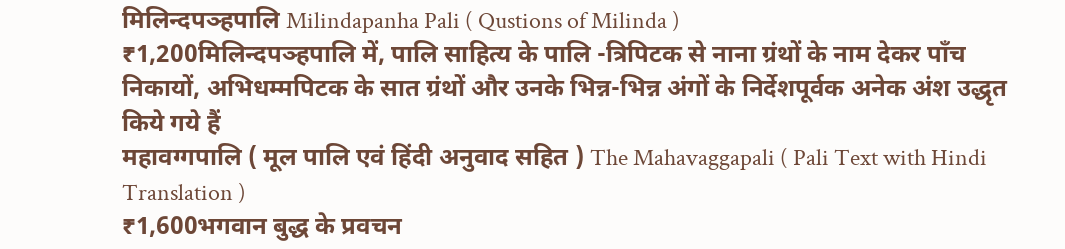मिलिन्दपञ्हपालि Milindapanha Pali ( Qustions of Milinda )
₹1,200मिलिन्दपञ्हपालि में, पालि साहित्य के पालि -त्रिपिटक से नाना ग्रंथों के नाम देकर पाँच निकायों, अभिधम्मपिटक के सात ग्रंथों और उनके भिन्न-भिन्न अंगों के निर्देशपूर्वक अनेक अंश उद्धृत किये गये हैं
महावग्गपालि ( मूल पालि एवं हिंदी अनुवाद सहित ) The Mahavaggapali ( Pali Text with Hindi Translation )
₹1,600भगवान बुद्ध के प्रवचन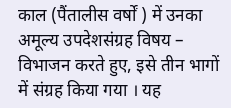काल (पैंतालीस वर्षों ) में उनका अमूल्य उपदेशसंग्रह विषय – विभाजन करते हुए, इसे तीन भागों में संग्रह किया गया । यह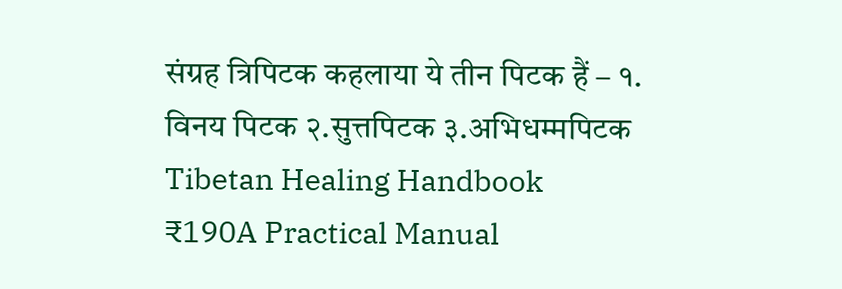संग्रह त्रिपिटक कहलाया ये तीन पिटक हैं – १. विनय पिटक २.सुत्तपिटक ३.अभिधम्मपिटक
Tibetan Healing Handbook
₹190A Practical Manual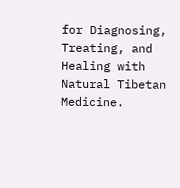for Diagnosing, Treating, and Healing with Natural Tibetan Medicine.